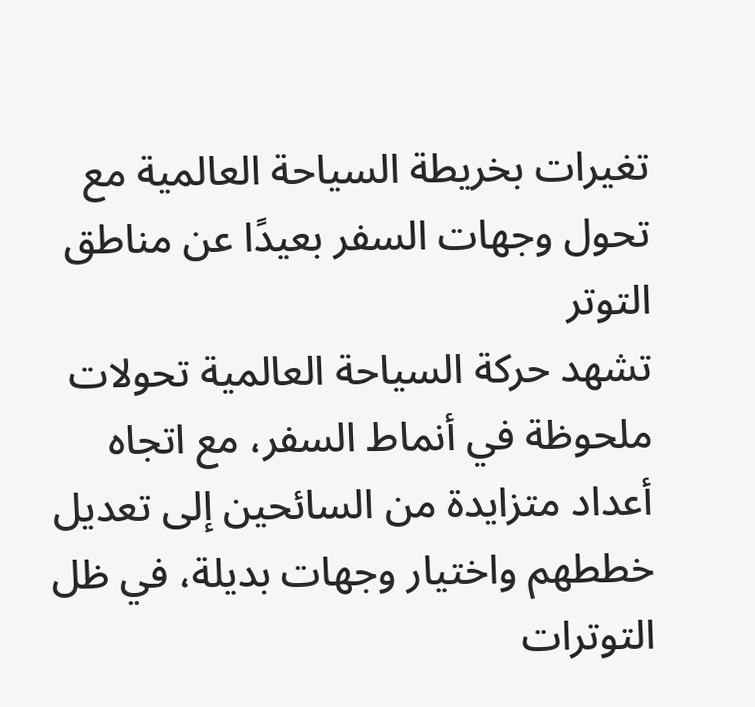تغيرات بخريطة السياحة العالمية مع تحول وجهات السفر بعيدًا عن مناطق التوتر
تشهد حركة السياحة العالمية تحولات ملحوظة في أنماط السفر، مع اتجاه أعداد متزايدة من السائحين إلى تعديل خططهم واختيار وجهات بديلة، في ظل التوترات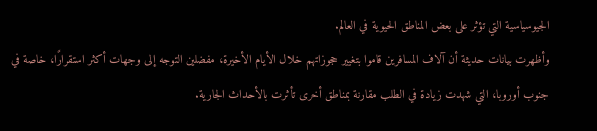الجيوسياسية التي تؤثر على بعض المناطق الحيوية في العالم.
وأظهرت بيانات حديثة أن آلاف المسافرين قاموا بتغيير حجوزاتهم خلال الأيام الأخيرة، مفضلين التوجه إلى وجهات أكثر استقرارًا، خاصة في جنوب أوروبا، التي شهدت زيادة في الطلب مقارنة بمناطق أخرى تأثرت بالأحداث الجارية.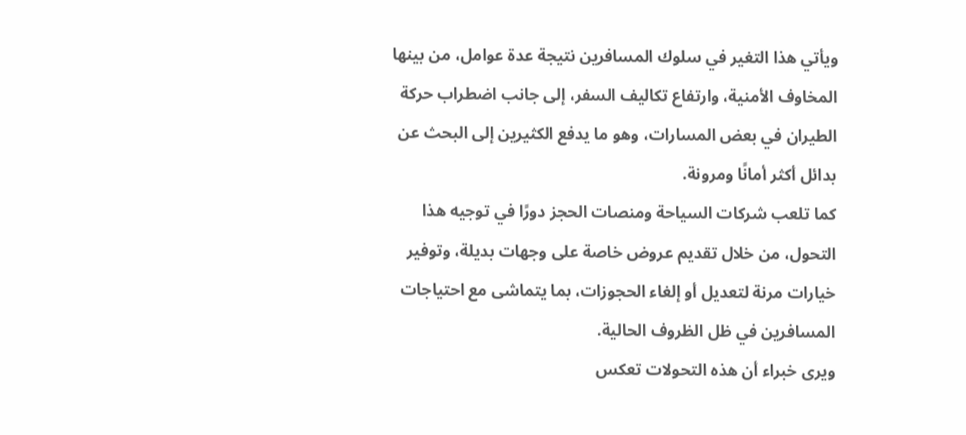ويأتي هذا التغير في سلوك المسافرين نتيجة عدة عوامل، من بينها المخاوف الأمنية، وارتفاع تكاليف السفر، إلى جانب اضطراب حركة الطيران في بعض المسارات، وهو ما يدفع الكثيرين إلى البحث عن بدائل أكثر أمانًا ومرونة.
كما تلعب شركات السياحة ومنصات الحجز دورًا في توجيه هذا التحول، من خلال تقديم عروض خاصة على وجهات بديلة، وتوفير خيارات مرنة لتعديل أو إلغاء الحجوزات، بما يتماشى مع احتياجات المسافرين في ظل الظروف الحالية.
ويرى خبراء أن هذه التحولات تعكس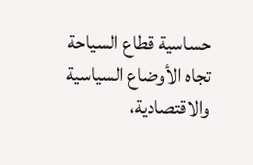حساسية قطاع السياحة تجاه الأوضاع السياسية والاقتصادية،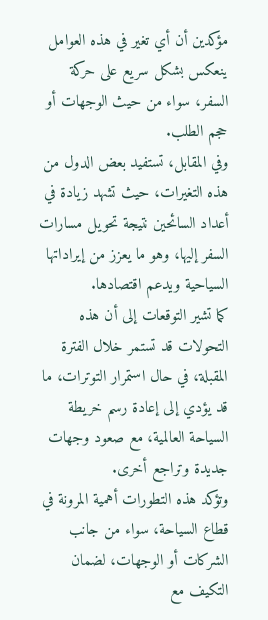مؤكدين أن أي تغير في هذه العوامل ينعكس بشكل سريع على حركة السفر، سواء من حيث الوجهات أو حجم الطلب.
وفي المقابل، تستفيد بعض الدول من هذه التغيرات، حيث تشهد زيادة في أعداد السائحين نتيجة تحويل مسارات السفر إليها، وهو ما يعزز من إيراداتها السياحية ويدعم اقتصادها.
كما تشير التوقعات إلى أن هذه التحولات قد تستمر خلال الفترة المقبلة، في حال استمرار التوترات، ما قد يؤدي إلى إعادة رسم خريطة السياحة العالمية، مع صعود وجهات جديدة وتراجع أخرى.
وتؤكد هذه التطورات أهمية المرونة في قطاع السياحة، سواء من جانب الشركات أو الوجهات، لضمان التكيف مع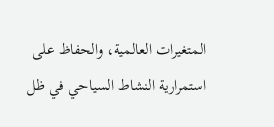المتغيرات العالمية، والحفاظ على استمرارية النشاط السياحي في ظل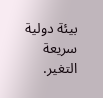بيئة دولية سريعة التغير.